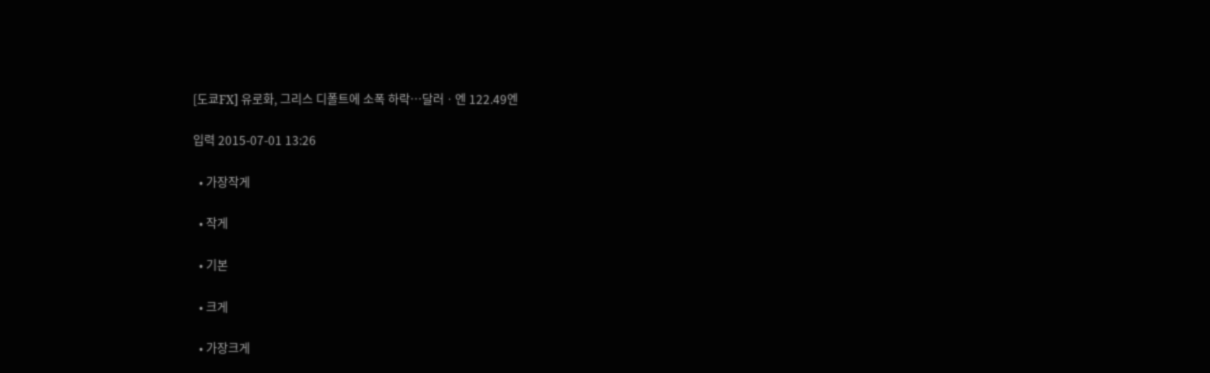[도쿄FX] 유로화, 그리스 디폴트에 소폭 하락…달러ㆍ엔 122.49엔

입력 2015-07-01 13:26

  • 가장작게

  • 작게

  • 기본

  • 크게

  • 가장크게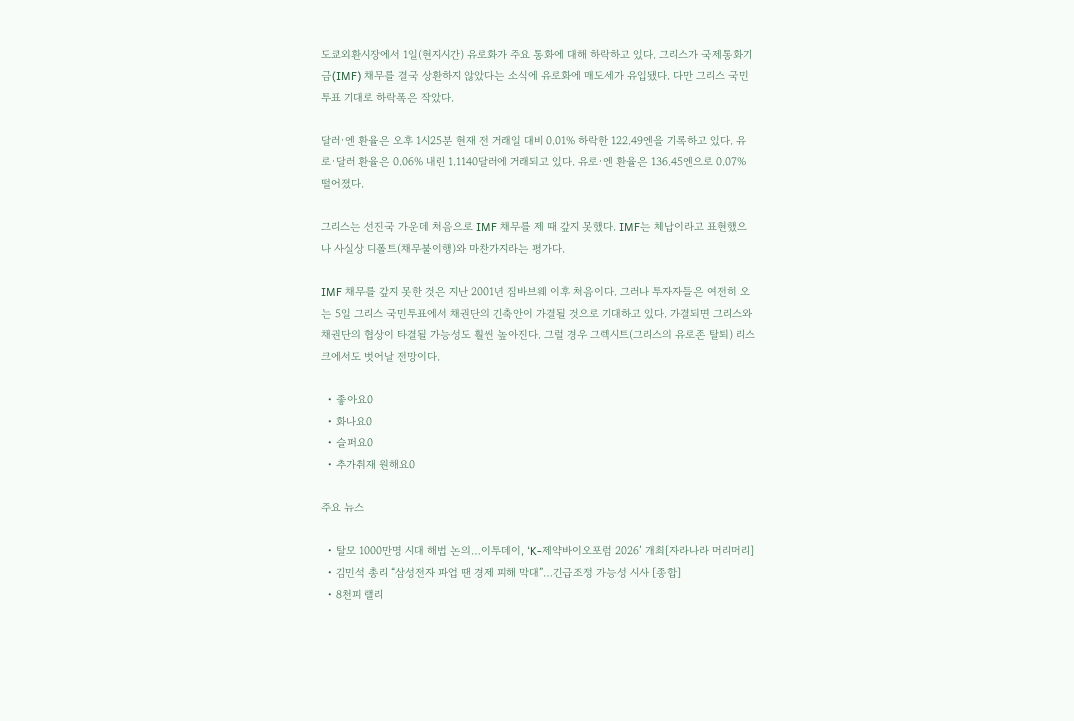도쿄외환시장에서 1일(현지시간) 유로화가 주요 통화에 대해 하락하고 있다. 그리스가 국제통화기금(IMF) 채무를 결국 상환하지 않았다는 소식에 유로화에 매도세가 유입됐다. 다만 그리스 국민투표 기대로 하락폭은 작았다.

달러·엔 환율은 오후 1시25분 현재 전 거래일 대비 0.01% 하락한 122.49엔을 기록하고 있다. 유로·달러 환율은 0.06% 내린 1.1140달러에 거래되고 있다. 유로·엔 환율은 136.45엔으로 0.07% 떨어졌다.

그리스는 선진국 가운데 처음으로 IMF 채무를 제 때 갚지 못했다. IMF는 체납이라고 표현했으나 사실상 디폴트(채무불이행)와 마찬가지라는 평가다.

IMF 채무를 갚지 못한 것은 지난 2001년 짐바브웨 이후 처음이다. 그러나 투자자들은 여전히 오는 5일 그리스 국민투표에서 채권단의 긴축안이 가결될 것으로 기대하고 있다. 가결되면 그리스와 채권단의 협상이 타결될 가능성도 훨씬 높아진다. 그럴 경우 그렉시트(그리스의 유로존 탈퇴) 리스크에서도 벗어날 전망이다.

  • 좋아요0
  • 화나요0
  • 슬퍼요0
  • 추가취재 원해요0

주요 뉴스

  • 탈모 1000만명 시대 해법 논의…이투데이, ‘K-제약바이오포럼 2026’ 개최[자라나라 머리머리]
  • 김민석 총리 “삼성전자 파업 땐 경제 피해 막대”…긴급조정 가능성 시사 [종합]
  • 8천피 랠리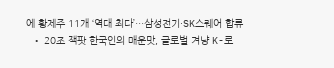에 황제주 11개 ‘역대 최다’…삼성전기·SK스퀘어 합류
  • 20조 잭팟 한국인의 매운맛, 글로벌 겨냥 K-로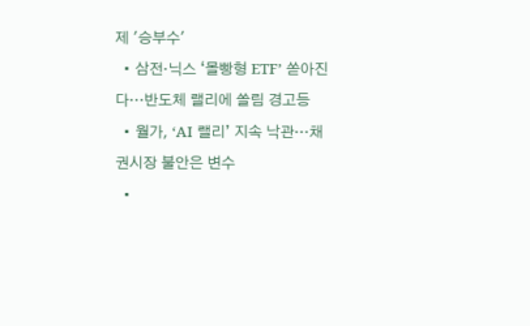제 '승부수'
  • 삼전·닉스 ‘몰빵형 ETF’ 쏟아진다…반도체 랠리에 쏠림 경고등
  • 월가, ‘AI 랠리’ 지속 낙관…채권시장 불안은 변수
  •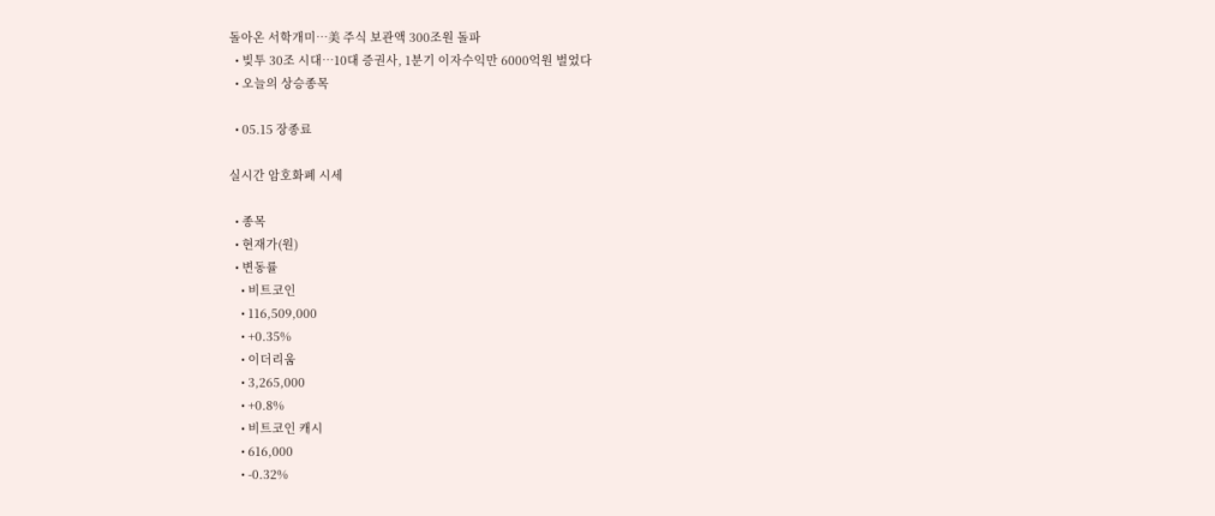돌아온 서학개미…美 주식 보관액 300조원 돌파
  • 빚투 30조 시대…10대 증권사, 1분기 이자수익만 6000억원 벌었다
  • 오늘의 상승종목

  • 05.15 장종료

실시간 암호화폐 시세

  • 종목
  • 현재가(원)
  • 변동률
    • 비트코인
    • 116,509,000
    • +0.35%
    • 이더리움
    • 3,265,000
    • +0.8%
    • 비트코인 캐시
    • 616,000
    • -0.32%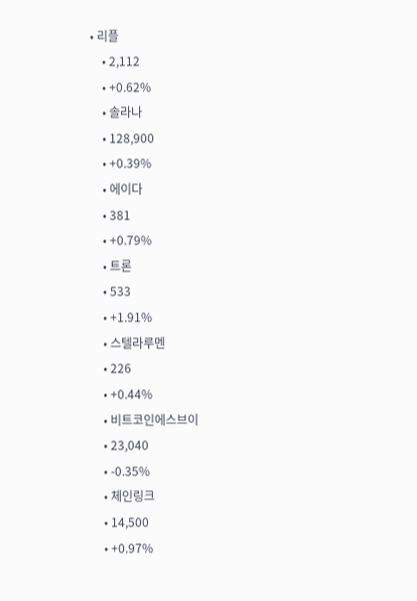• 리플
    • 2,112
    • +0.62%
    • 솔라나
    • 128,900
    • +0.39%
    • 에이다
    • 381
    • +0.79%
    • 트론
    • 533
    • +1.91%
    • 스텔라루멘
    • 226
    • +0.44%
    • 비트코인에스브이
    • 23,040
    • -0.35%
    • 체인링크
    • 14,500
    • +0.97%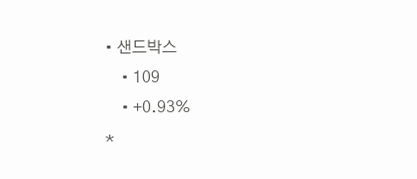• 샌드박스
    • 109
    • +0.93%
*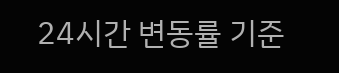24시간 변동률 기준